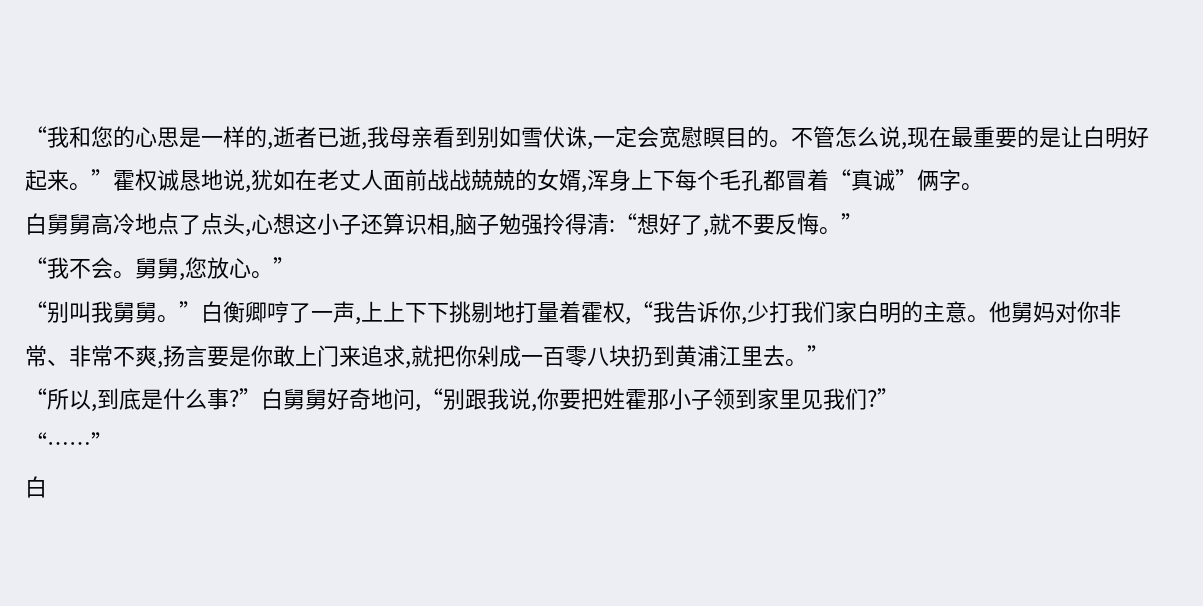“我和您的心思是一样的,逝者已逝,我母亲看到别如雪伏诛,一定会宽慰瞑目的。不管怎么说,现在最重要的是让白明好起来。”霍权诚恳地说,犹如在老丈人面前战战兢兢的女婿,浑身上下每个毛孔都冒着“真诚”俩字。
白舅舅高冷地点了点头,心想这小子还算识相,脑子勉强拎得清:“想好了,就不要反悔。”
“我不会。舅舅,您放心。”
“别叫我舅舅。”白衡卿哼了一声,上上下下挑剔地打量着霍权,“我告诉你,少打我们家白明的主意。他舅妈对你非常、非常不爽,扬言要是你敢上门来追求,就把你剁成一百零八块扔到黄浦江里去。”
“所以,到底是什么事?”白舅舅好奇地问,“别跟我说,你要把姓霍那小子领到家里见我们?”
“……”
白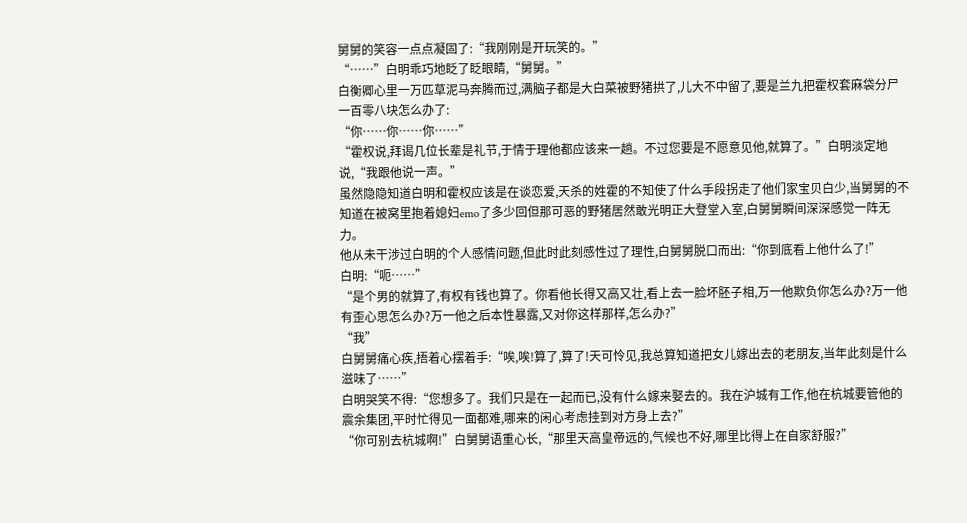舅舅的笑容一点点凝固了:“我刚刚是开玩笑的。”
“……”白明乖巧地眨了眨眼睛,“舅舅。”
白衡卿心里一万匹草泥马奔腾而过,满脑子都是大白菜被野猪拱了,儿大不中留了,要是兰九把霍权套麻袋分尸一百零八块怎么办了:
“你……你……你……”
“霍权说,拜谒几位长辈是礼节,于情于理他都应该来一趟。不过您要是不愿意见他,就算了。”白明淡定地说,“我跟他说一声。”
虽然隐隐知道白明和霍权应该是在谈恋爱,天杀的姓霍的不知使了什么手段拐走了他们家宝贝白少,当舅舅的不知道在被窝里抱着媳妇emo了多少回但那可恶的野猪居然敢光明正大登堂入室,白舅舅瞬间深深感觉一阵无力。
他从未干涉过白明的个人感情问题,但此时此刻感性过了理性,白舅舅脱口而出:“你到底看上他什么了!”
白明:“呃……”
“是个男的就算了,有权有钱也算了。你看他长得又高又壮,看上去一脸坏胚子相,万一他欺负你怎么办?万一他有歪心思怎么办?万一他之后本性暴露,又对你这样那样,怎么办?”
“我”
白舅舅痛心疾,捂着心摆着手:“唉,唉!算了,算了!天可怜见,我总算知道把女儿嫁出去的老朋友,当年此刻是什么滋味了……”
白明哭笑不得:“您想多了。我们只是在一起而已,没有什么嫁来娶去的。我在沪城有工作,他在杭城要管他的震余集团,平时忙得见一面都难,哪来的闲心考虑挂到对方身上去?”
“你可别去杭城啊!”白舅舅语重心长,“那里天高皇帝远的,气候也不好,哪里比得上在自家舒服?”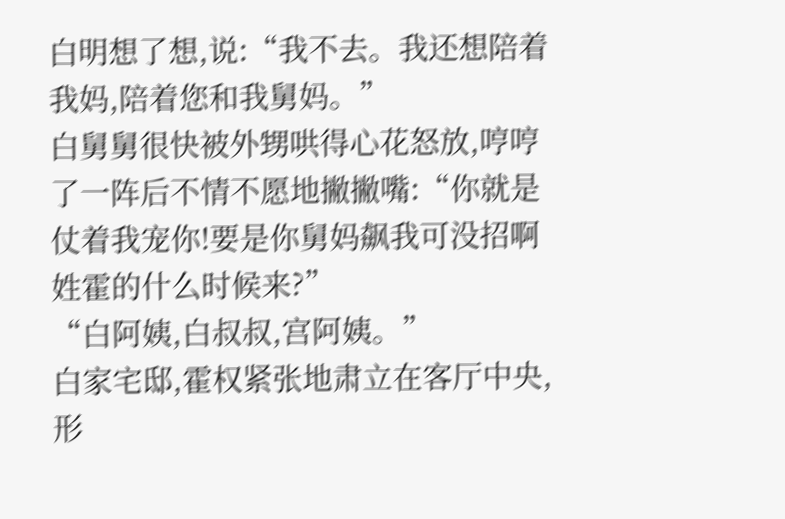白明想了想,说:“我不去。我还想陪着我妈,陪着您和我舅妈。”
白舅舅很快被外甥哄得心花怒放,哼哼了一阵后不情不愿地撇撇嘴:“你就是仗着我宠你!要是你舅妈飙我可没招啊姓霍的什么时候来?”
“白阿姨,白叔叔,宫阿姨。”
白家宅邸,霍权紧张地肃立在客厅中央,形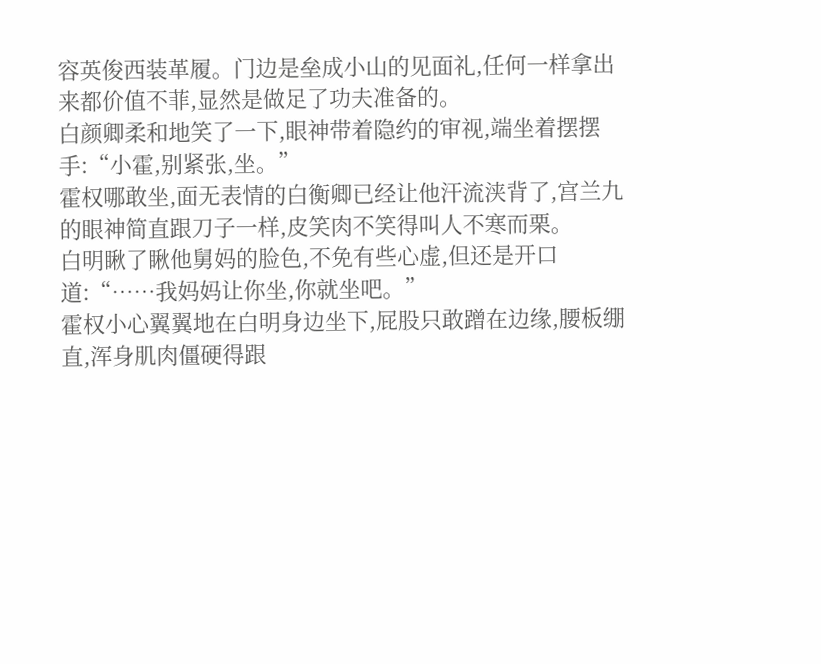容英俊西装革履。门边是垒成小山的见面礼,任何一样拿出来都价值不菲,显然是做足了功夫准备的。
白颜卿柔和地笑了一下,眼神带着隐约的审视,端坐着摆摆手:“小霍,别紧张,坐。”
霍权哪敢坐,面无表情的白衡卿已经让他汗流浃背了,宫兰九的眼神简直跟刀子一样,皮笑肉不笑得叫人不寒而栗。
白明瞅了瞅他舅妈的脸色,不免有些心虚,但还是开口道:“……我妈妈让你坐,你就坐吧。”
霍权小心翼翼地在白明身边坐下,屁股只敢蹭在边缘,腰板绷直,浑身肌肉僵硬得跟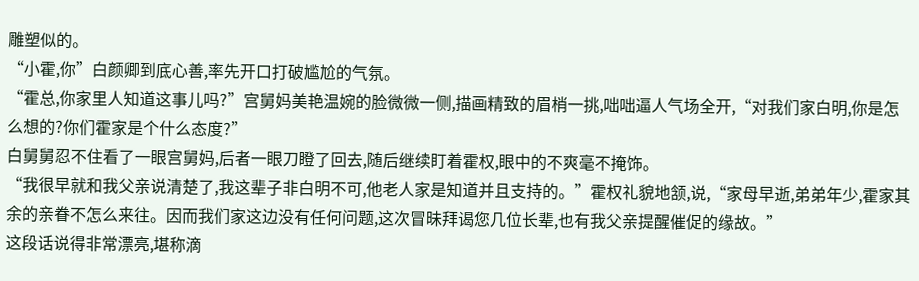雕塑似的。
“小霍,你”白颜卿到底心善,率先开口打破尴尬的气氛。
“霍总,你家里人知道这事儿吗?”宫舅妈美艳温婉的脸微微一侧,描画精致的眉梢一挑,咄咄逼人气场全开,“对我们家白明,你是怎么想的?你们霍家是个什么态度?”
白舅舅忍不住看了一眼宫舅妈,后者一眼刀瞪了回去,随后继续盯着霍权,眼中的不爽毫不掩饰。
“我很早就和我父亲说清楚了,我这辈子非白明不可,他老人家是知道并且支持的。”霍权礼貌地颔,说,“家母早逝,弟弟年少,霍家其余的亲眷不怎么来往。因而我们家这边没有任何问题,这次冒昧拜谒您几位长辈,也有我父亲提醒催促的缘故。”
这段话说得非常漂亮,堪称滴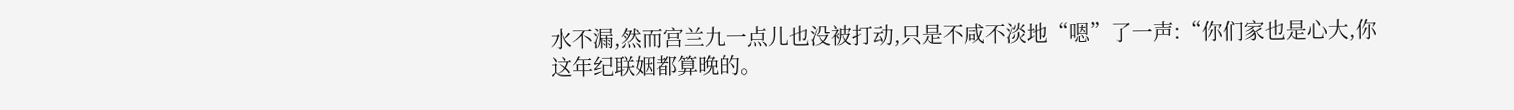水不漏,然而宫兰九一点儿也没被打动,只是不咸不淡地“嗯”了一声:“你们家也是心大,你这年纪联姻都算晚的。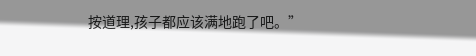按道理,孩子都应该满地跑了吧。”